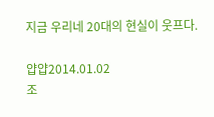지금 우리네 20대의 현실이 웃프다.

얍얍2014.01.02
조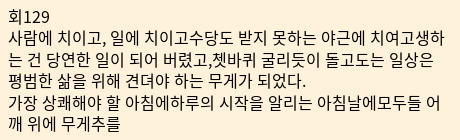회129
사람에 치이고, 일에 치이고수당도 받지 못하는 야근에 치여고생하는 건 당연한 일이 되어 버렸고,쳇바퀴 굴리듯이 돌고도는 일상은 평범한 삶을 위해 견뎌야 하는 무게가 되었다.
가장 상쾌해야 할 아침에하루의 시작을 알리는 아침날에모두들 어깨 위에 무게추를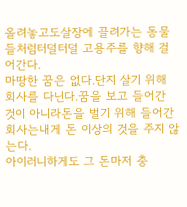올려놓고도살장에 끌려가는 동물들처럼터덜터덜 고용주를 향해 걸어간다.
마땅한 꿈은 없다.단지 살기 위해 회사를 다닌다.꿈을 보고 들어간 것이 아니라돈을 벌기 위해 들어간 회사는내게 돈 이상의 것을 주지 않는다.
아이러니하게도 그 돈마저 충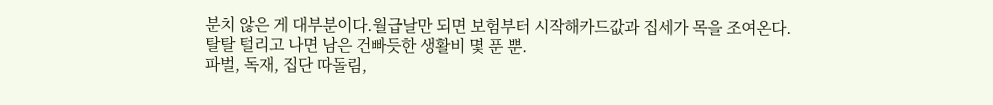분치 않은 게 대부분이다.월급날만 되면 보험부터 시작해카드값과 집세가 목을 조여온다.
탈탈 털리고 나면 남은 건빠듯한 생활비 몇 푼 뿐.
파벌, 독재, 집단 따돌림,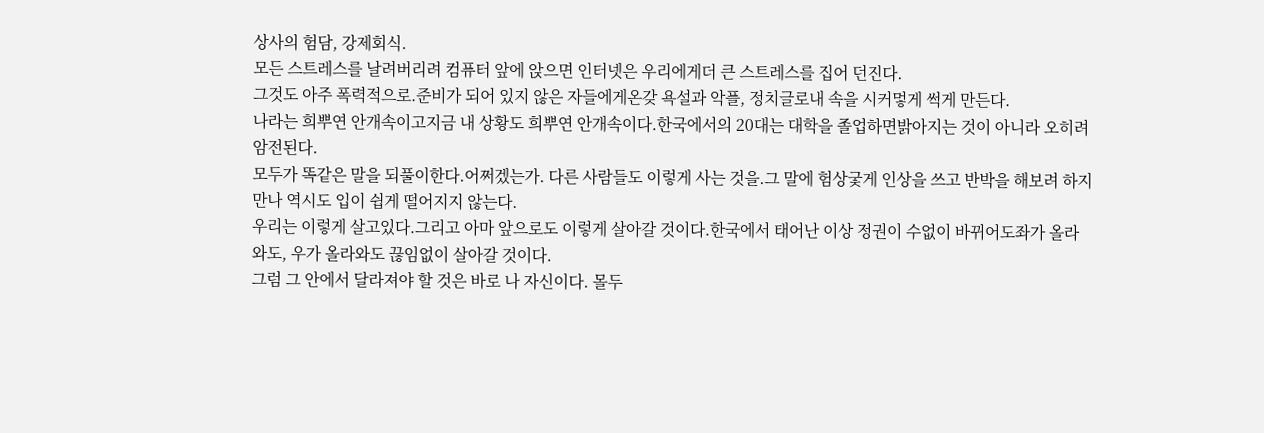상사의 험담, 강제회식.
모든 스트레스를 날려버리려 컴퓨터 앞에 앉으면 인터넷은 우리에게더 큰 스트레스를 집어 던진다.
그것도 아주 폭력적으로.준비가 되어 있지 않은 자들에게온갖 욕설과 악플, 정치글로내 속을 시커멓게 썩게 만든다.
나라는 희뿌연 안개속이고지금 내 상황도 희뿌연 안개속이다.한국에서의 20대는 대학을 졸업하면밝아지는 것이 아니라 오히려 암전된다.
모두가 똑같은 말을 되풀이한다.어쩌겠는가. 다른 사람들도 이렇게 사는 것을.그 말에 험상궃게 인상을 쓰고 반박을 해보려 하지만나 역시도 입이 쉽게 떨어지지 않는다.
우리는 이렇게 살고있다.그리고 아마 앞으로도 이렇게 살아갈 것이다.한국에서 태어난 이상 정권이 수없이 바뀌어도좌가 올라와도, 우가 올라와도 끊임없이 살아갈 것이다.
그럼 그 안에서 달라져야 할 것은 바로 나 자신이다. 몰두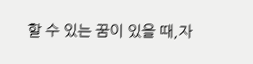할 수 있는 꿈이 있을 때,자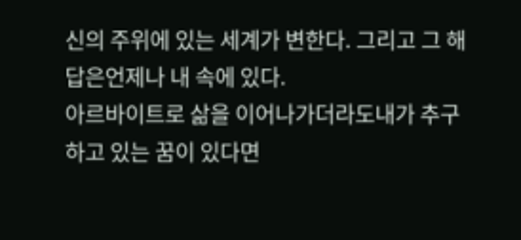신의 주위에 있는 세계가 변한다. 그리고 그 해답은언제나 내 속에 있다.
아르바이트로 삶을 이어나가더라도내가 추구하고 있는 꿈이 있다면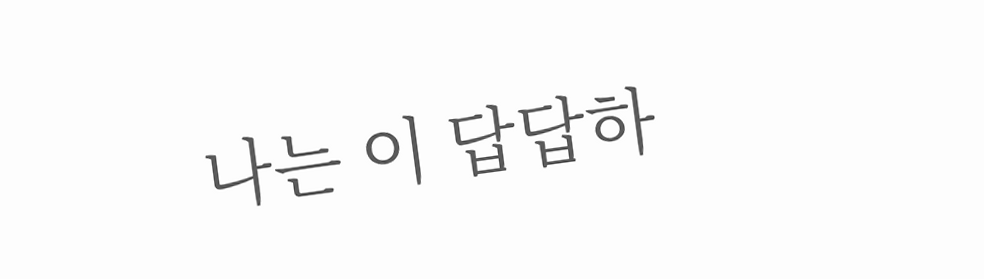나는 이 답답하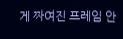게 짜여진 프레임 안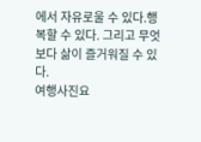에서 자유로울 수 있다.행복할 수 있다. 그리고 무엇보다 삶이 즐거워질 수 있다.
여행사진요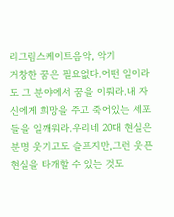리그림스케이트음악, 악기
거창한 꿈은 필요없다.어떤 일이라도 그 분야에서 꿈을 이뤄라.내 자신에게 희망을 주고 죽어있는 세포들을 일깨워라.우리네 20대 현실은 분명 웃기고도 슬프지만,그런 웃픈 현실을 타개할 수 있는 것도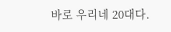바로 우리네 20대다.